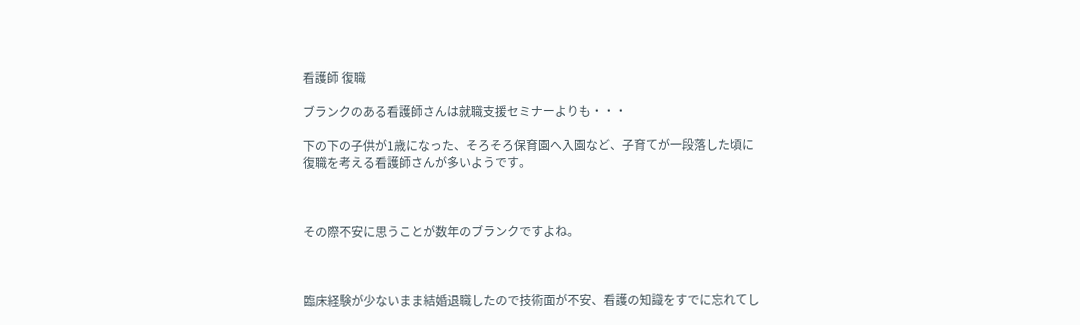看護師 復職

ブランクのある看護師さんは就職支援セミナーよりも・・・

下の下の子供が1歳になった、そろそろ保育園へ入園など、子育てが一段落した頃に復職を考える看護師さんが多いようです。



その際不安に思うことが数年のブランクですよね。



臨床経験が少ないまま結婚退職したので技術面が不安、看護の知識をすでに忘れてし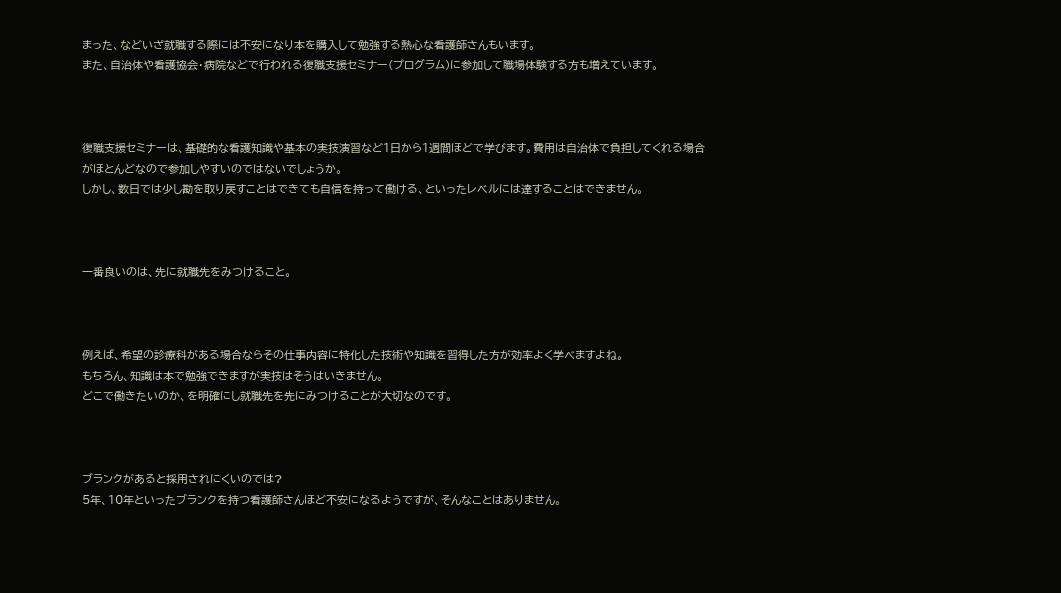まった、などいざ就職する際には不安になり本を購入して勉強する熱心な看護師さんもいます。
また、自治体や看護協会・病院などで行われる復職支援セミナー(プログラム)に参加して職場体験する方も増えています。



復職支援セミナーは、基礎的な看護知識や基本の実技演習など1日から1週間ほどで学びます。費用は自治体で負担してくれる場合がほとんどなので参加しやすいのではないでしょうか。
しかし、数日では少し勘を取り戻すことはできても自信を持って働ける、といったレベルには達することはできません。



一番良いのは、先に就職先をみつけること。



例えば、希望の診療科がある場合ならその仕事内容に特化した技術や知識を習得した方が効率よく学べますよね。
もちろん、知識は本で勉強できますが実技はそうはいきません。
どこで働きたいのか、を明確にし就職先を先にみつけることが大切なのです。



ブランクがあると採用されにくいのでは?
5年、10年といったブランクを持つ看護師さんほど不安になるようですが、そんなことはありません。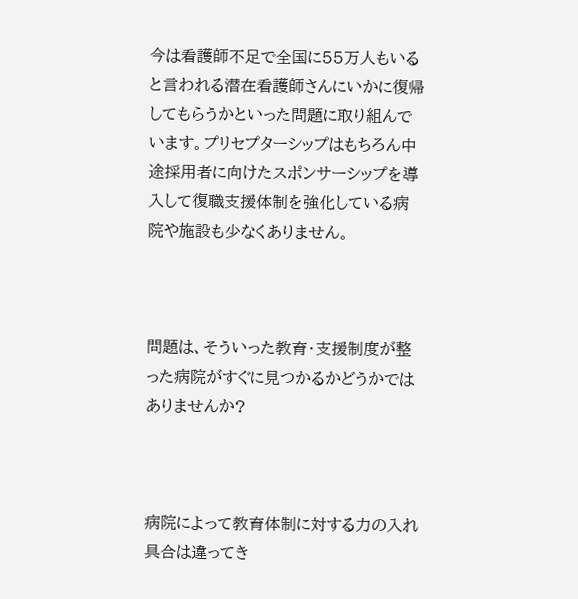今は看護師不足で全国に55万人もいると言われる潜在看護師さんにいかに復帰してもらうかといった問題に取り組んでいます。プリセプターシップはもちろん中途採用者に向けたスポンサーシップを導入して復職支援体制を強化している病院や施設も少なくありません。



問題は、そういった教育・支援制度が整った病院がすぐに見つかるかどうかではありませんか?



病院によって教育体制に対する力の入れ具合は違ってき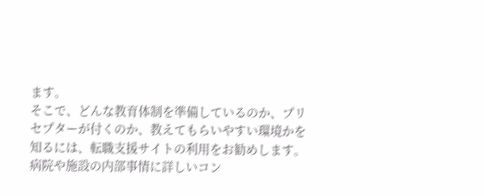ます。
そこで、どんな教育体制を準備しているのか、プリセプターが付くのか、教えてもらいやすい環境かを知るには、転職支援サイトの利用をお勧めします。
病院や施設の内部事情に詳しいコン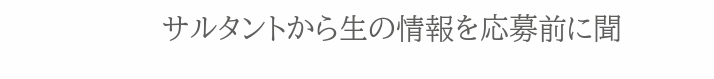サルタントから生の情報を応募前に聞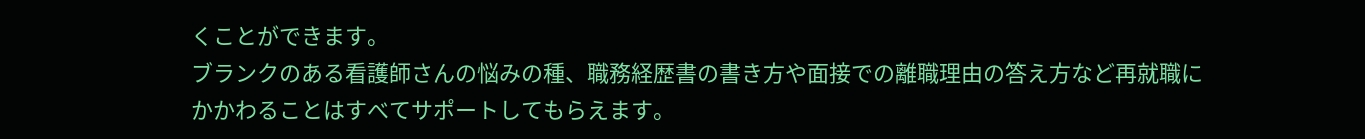くことができます。
ブランクのある看護師さんの悩みの種、職務経歴書の書き方や面接での離職理由の答え方など再就職にかかわることはすべてサポートしてもらえます。